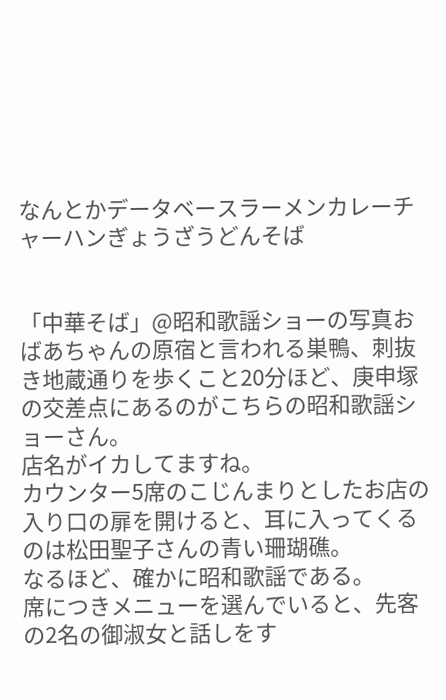なんとかデータベースラーメンカレーチャーハンぎょうざうどんそば


「中華そば」@昭和歌謡ショーの写真おばあちゃんの原宿と言われる巣鴨、刺抜き地蔵通りを歩くこと20分ほど、庚申塚の交差点にあるのがこちらの昭和歌謡ショーさん。
店名がイカしてますね。
カウンター5席のこじんまりとしたお店の入り口の扉を開けると、耳に入ってくるのは松田聖子さんの青い珊瑚礁。
なるほど、確かに昭和歌謡である。
席につきメニューを選んでいると、先客の2名の御淑女と話しをす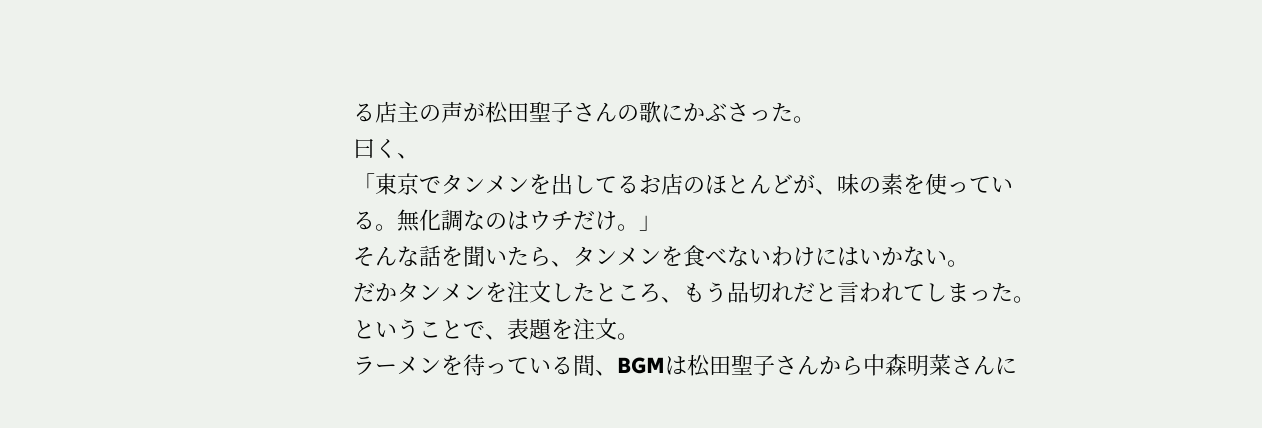る店主の声が松田聖子さんの歌にかぶさった。
曰く、
「東京でタンメンを出してるお店のほとんどが、味の素を使っている。無化調なのはウチだけ。」
そんな話を聞いたら、タンメンを食べないわけにはいかない。
だかタンメンを注文したところ、もう品切れだと言われてしまった。
ということで、表題を注文。
ラーメンを待っている間、BGMは松田聖子さんから中森明菜さんに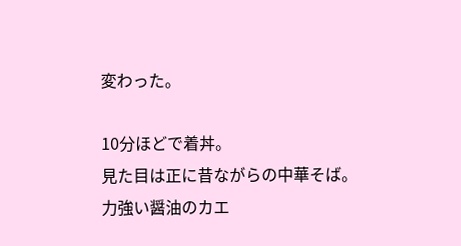変わった。

10分ほどで着丼。
見た目は正に昔ながらの中華そば。
力強い醤油のカエ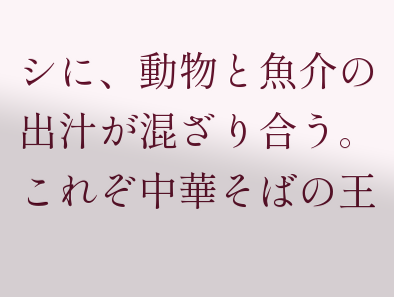シに、動物と魚介の出汁が混ざり合う。
これぞ中華そばの王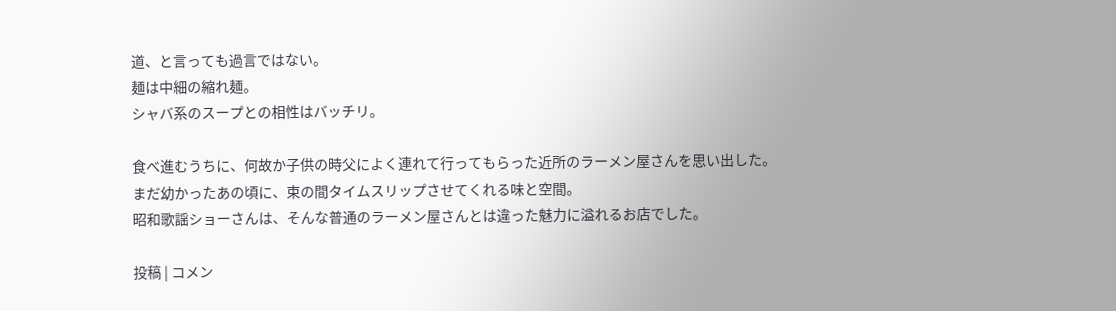道、と言っても過言ではない。
麺は中細の縮れ麺。
シャバ系のスープとの相性はバッチリ。

食べ進むうちに、何故か子供の時父によく連れて行ってもらった近所のラーメン屋さんを思い出した。
まだ幼かったあの頃に、束の間タイムスリップさせてくれる味と空間。
昭和歌謡ショーさんは、そんな普通のラーメン屋さんとは違った魅力に溢れるお店でした。

投稿 | コメン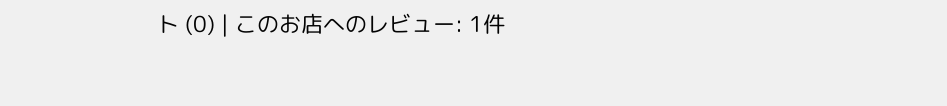ト (0) | このお店へのレビュー: 1件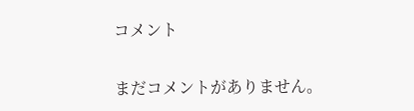コメント

まだコメントがありません。